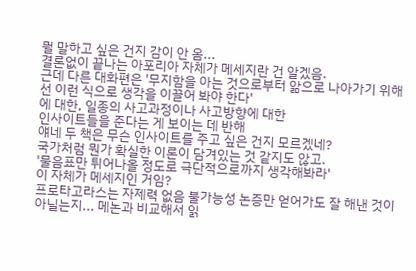뭘 말하고 싶은 건지 감이 안 옴...
결론없이 끝나는 아포리아 자체가 메세지란 건 알겠음.
근데 다른 대화편은 '무지함을 아는 것으로부터 앎으로 나아가기 위해선 이런 식으로 생각을 이끌어 봐야 한다'
에 대한, 일종의 사고과정이나 사고방향에 대한
인사이트들을 준다는 게 보이는 데 반해
얘네 두 책은 무슨 인사이트를 주고 싶은 건지 모르겠네?
국가처럼 뭔가 확실한 이론이 담겨있는 것 같지도 않고.
'물음표만 튀어나올 정도로 극단적으로까지 생각해봐라'
이 자체가 메세지인 거임?
프로타고라스는 자제력 없음 불가능성 논증만 얻어가도 잘 해낸 것이 아닐는지... 메논과 비교해서 읽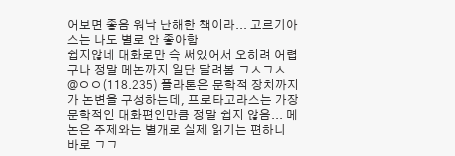어보면 좋음 워낙 난해한 책이라... 고르기아스는 나도 별로 안 좋아함
쉽지않네 대화로만 슥 써있어서 오히려 어렵구나 정말 메논까지 일단 달려봄 ㄱㅅㄱㅅ
@ㅇㅇ(118.235) 플라톤은 문학적 장치까지가 논변을 구성하는데, 프로타고라스는 가장 문학적인 대화편인만큼 정말 쉽지 않음... 메논은 주제와는 별개로 실제 읽기는 편하니 바로 ㄱㄱ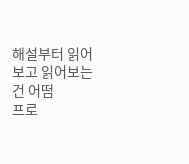해설부터 읽어보고 읽어보는건 어떰
프로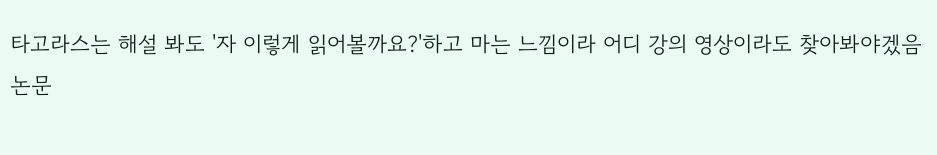타고라스는 해설 봐도 '자 이렇게 읽어볼까요?'하고 마는 느낌이라 어디 강의 영상이라도 찾아봐야겠음
논문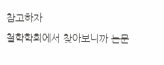참고하자
철학학회에서 찾아보니까 논문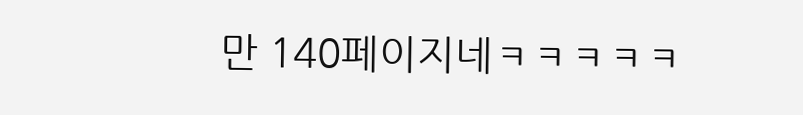만 140페이지네ㅋㅋㅋㅋㅋ